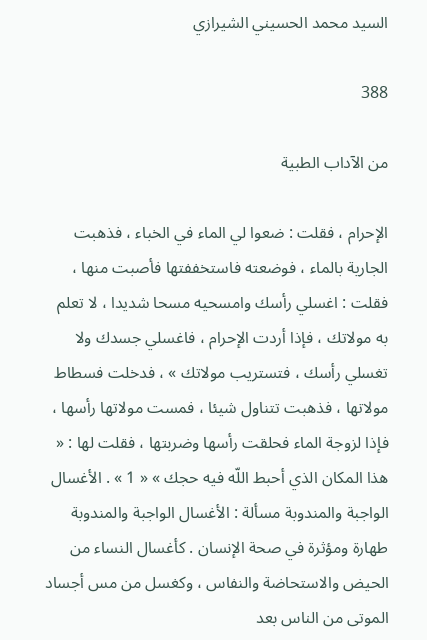السيد محمد الحسيني الشيرازي

388

من الآداب الطبية

الإحرام ، فقلت : ضعوا لي الماء في الخباء ، فذهبت الجارية بالماء ، فوضعته فاستخففتها فأصبت منها ، فقلت : اغسلي رأسك وامسحيه مسحا شديدا ، لا تعلم به مولاتك ، فإذا أردت الإحرام ، فاغسلي جسدك ولا تغسلي رأسك ، فتستريب مولاتك » ، فدخلت فسطاط مولاتها ، فذهبت تتناول شيئا ، فمست مولاتها رأسها ، فإذا لزوجة الماء فحلقت رأسها وضربتها ، فقلت لها : « هذا المكان الذي أحبط اللّه فيه حجك » « 1 » . الأغسال الواجبة والمندوبة مسألة : الأغسال الواجبة والمندوبة طهارة ومؤثرة في صحة الإنسان . كأغسال النساء من الحيض والاستحاضة والنفاس ، وكغسل من مس أجساد الموتى من الناس بعد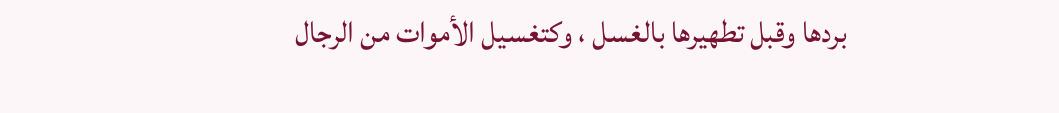بردها وقبل تطهيرها بالغسل ، وكتغسيل الأموات من الرجال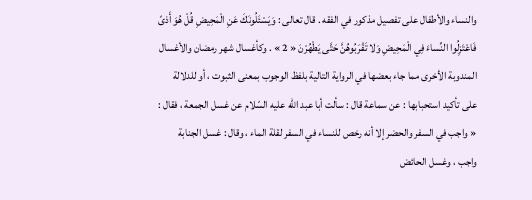والنساء والأطفال على تفصيل مذكور في الفقه . قال تعالى : وَيَسْئَلُونَكَ عَنِ الْمَحِيضِ قُلْ هُوَ أَذىً فَاعْتَزِلُوا النِّساءَ فِي الْمَحِيضِ وَلا تَقْرَبُوهُنَّ حَتَّى يَطْهُرْنَ « 2 » . وكأغسال شهر رمضان والأغسال المندوبة الأخرى مما جاء بعضها في الرواية التالية بلفظ الوجوب بمعنى الثبوت ، أو للدلالة على تأكيد استحبابها : عن سماعة قال : سألت أبا عبد اللّه عليه السّلام عن غسل الجمعة ، فقال : « واجب في السفر والحضر إلا أنه رخص للنساء في السفر لقلة الماء ، وقال : غسل الجنابة واجب ، وغسل الحائض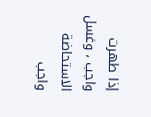إذا طهرت واجب ، وغسل الاستحاضة واجب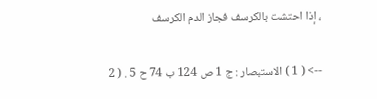، إذا احتشت بالكرسف فجاز الدم الكرسف

--> ( 1 ) الاستبصار : ج 1 ص 124 ب 74 ح 5 . ( 2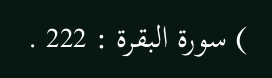) سورة البقرة : 222 .